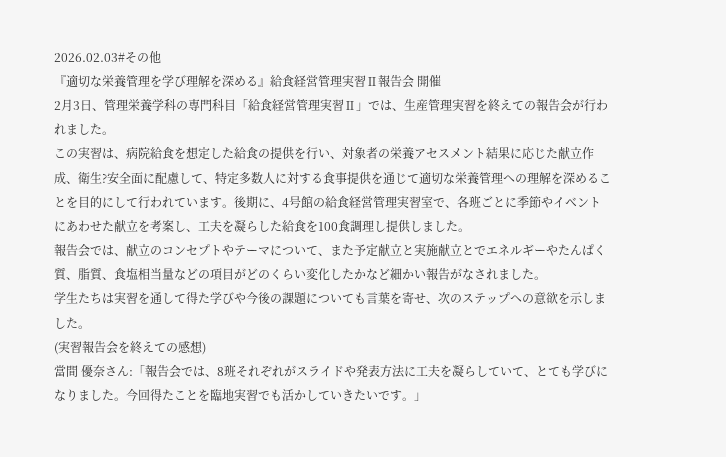2026.02.03#その他
『適切な栄養管理を学び理解を深める』給食経営管理実習Ⅱ報告会 開催
2月3日、管理栄養学科の専門科目「給食経営管理実習Ⅱ」では、生産管理実習を終えての報告会が行われました。
この実習は、病院給食を想定した給食の提供を行い、対象者の栄養アセスメント結果に応じた献立作成、衛生?安全面に配慮して、特定多数人に対する食事提供を通じて適切な栄養管理への理解を深めることを目的にして行われています。後期に、4号館の給食経営管理実習室で、各班ごとに季節やイベントにあわせた献立を考案し、工夫を凝らした給食を100食調理し提供しました。
報告会では、献立のコンセプトやテーマについて、また予定献立と実施献立とでエネルギーやたんぱく質、脂質、食塩相当量などの項目がどのくらい変化したかなど細かい報告がなされました。
学生たちは実習を通して得た学びや今後の課題についても言葉を寄せ、次のステップへの意欲を示しました。
(実習報告会を終えての感想)
當間 優奈さん:「報告会では、8班それぞれがスライドや発表方法に工夫を凝らしていて、とても学びになりました。今回得たことを臨地実習でも活かしていきたいです。」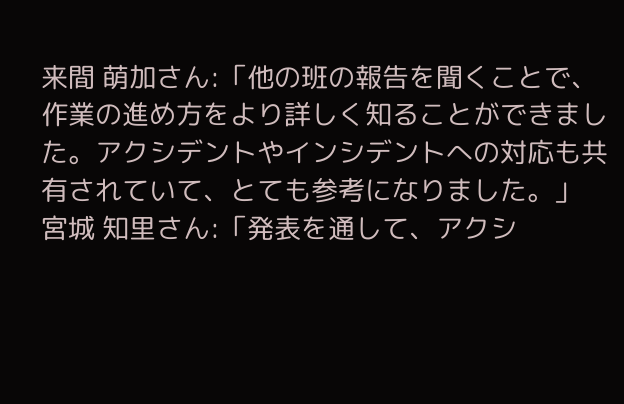来間 萌加さん:「他の班の報告を聞くことで、作業の進め方をより詳しく知ることができました。アクシデントやインシデントへの対応も共有されていて、とても参考になりました。」
宮城 知里さん:「発表を通して、アクシ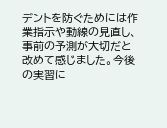デントを防ぐためには作業指示や動線の見直し、事前の予測が大切だと改めて感じました。今後の実習に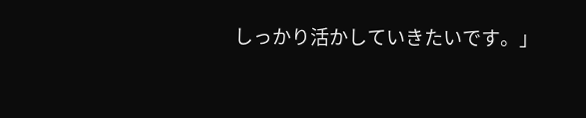しっかり活かしていきたいです。」